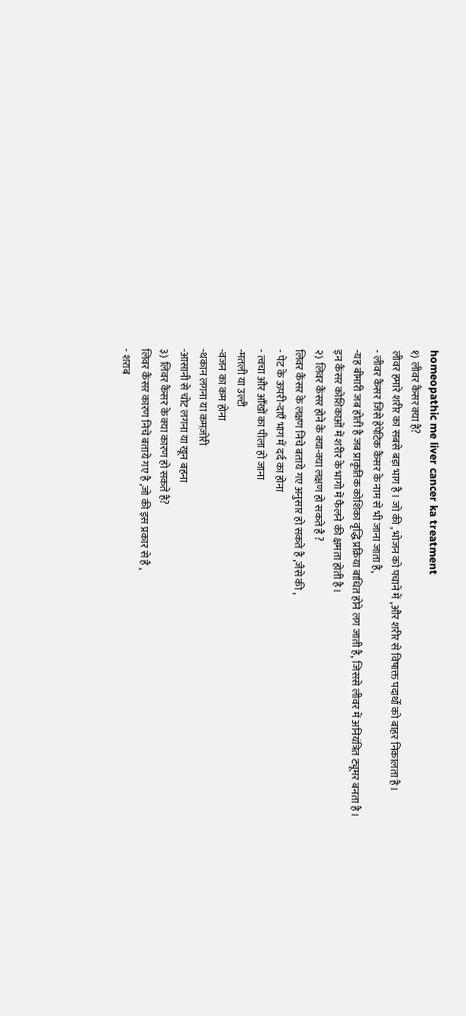homeopathic me liver cancer ka treatment
१) लीवर कैंसर क्या है?
लीवर हमारे शरीर का सबसे बड़ा भाग है। जो की , भोजन को पचाने में ,और शरीर से विषाक्त पदार्थों को बाहर निकालता है।
- लीवर कैंसर जिसे हेपेटिक कैंसर के नाम से भी जाना जाता है,
-यह बीमारी जब होती है जब प्राकृतिक कोशिका वृद्धि प्रक्रिया बाधित होने लग जाती है, जिससे लीवर में अनियंत्रित ट्यूमर बनता है।
इन कैंसर कोशिकाओं में शरीर के भागो में फैलने की क्षमता होती है।
२) लिवर कैंसर होने के क्या-क्या लक्षण हो सकते है ?
लिवर कैंसर के लक्षण निचे बताये गए अनुसार हो सकते है ,जैसे की ,
- पेट के ऊपरी-दाएँ भाग में दर्द का होना
- त्वचा और आँखों का पीला हो जाना
-मतली या उल्टी
-वजन का कम होना
-थकान लगना या कमज़ोरी
-आसानी से चोट लगना या खून बहना
३) लिवर कैंसर के क्या कारण हो सकते है?
लिवर कैंसर कारण निचे बताये गए है ,जो की इस प्रकार से है ,
- शराब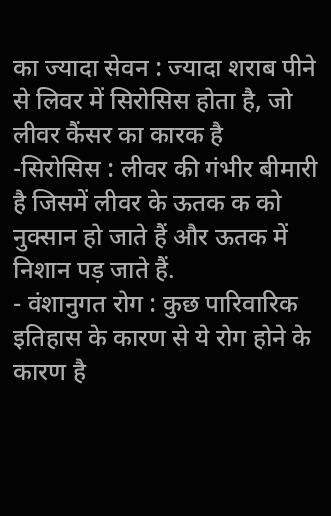का ज्यादा सेवन : ज्यादा शराब पीने से लिवर में सिरोसिस होता है, जो लीवर कैंसर का कारक है
-सिरोसिस : लीवर की गंभीर बीमारी है जिसमें लीवर के ऊतक क को नुक्सान हो जाते हैं और ऊतक में निशान पड़ जाते हैं.
- वंशानुगत रोग : कुछ पारिवारिक इतिहास के कारण से ये रोग होने के कारण है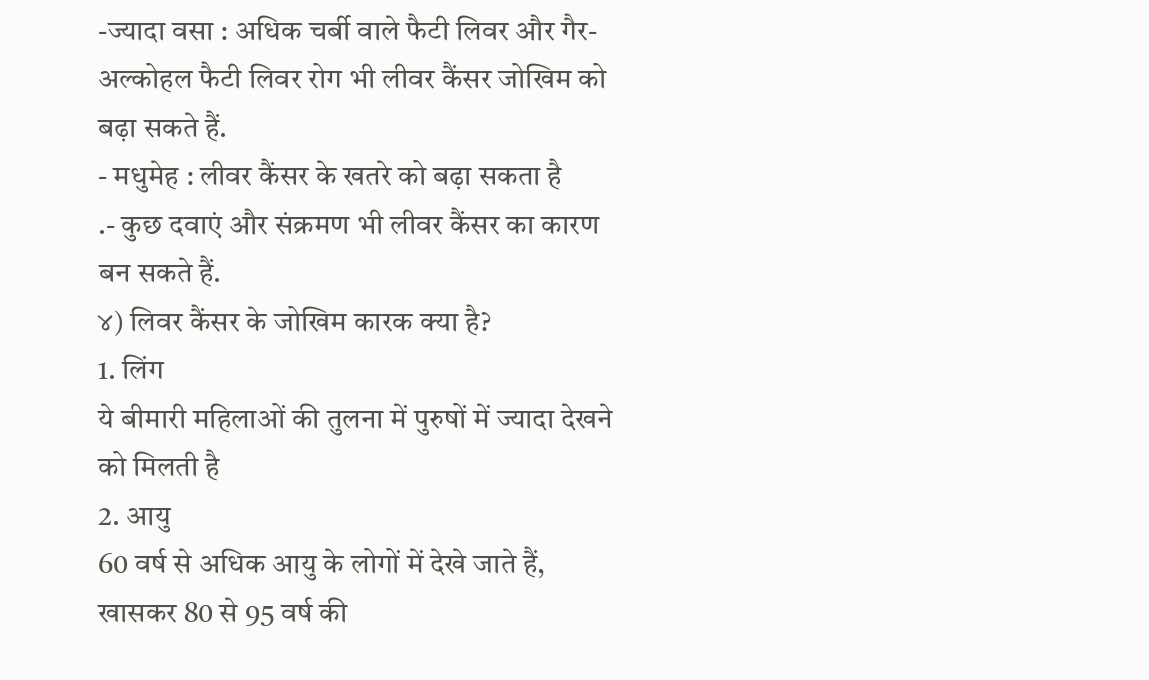-ज्यादा वसा : अधिक चर्बी वाले फैटी लिवर और गैर-अल्कोहल फैटी लिवर रोग भी लीवर कैंसर जोखिम को बढ़ा सकते हैं.
- मधुमेह : लीवर कैंसर के खतरे को बढ़ा सकता है
.- कुछ दवाएं और संक्रमण भी लीवर कैंसर का कारण बन सकते हैं.
४) लिवर कैंसर के जोखिम कारक क्या है?
1. लिंग
ये बीमारी महिलाओं की तुलना में पुरुषों में ज्यादा देखने को मिलती है
2. आयु
60 वर्ष से अधिक आयु के लोगों में देखे जाते हैं, खासकर 80 से 95 वर्ष की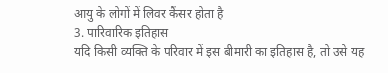आयु के लोगों में लिवर कैंसर होता है
3. पारिवारिक इतिहास
यदि किसी व्यक्ति के परिवार में इस बीमारी का इतिहास है, तो उसे यह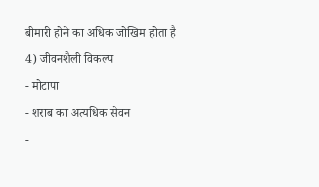बीमारी होने का अधिक जोखिम होता है
4) जीवनशैली विकल्प
- मोटापा
- शराब का अत्यधिक सेवन
-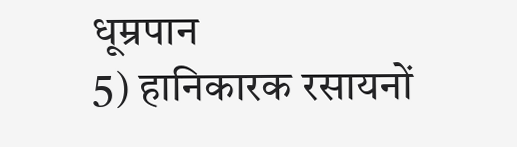धूम्रपान
5) हानिकारक रसायनों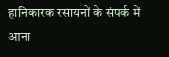हानिकारक रसायनों के संपर्क में आना